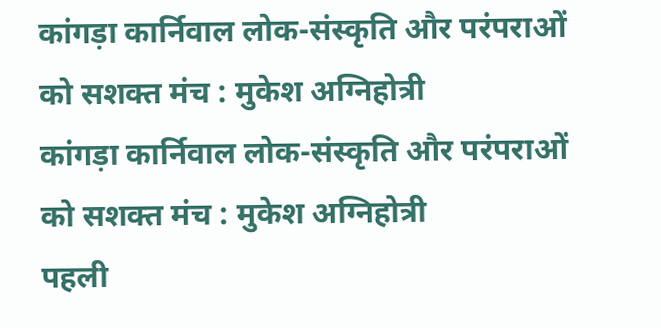कांगड़ा कार्निवाल लोक-संस्कृति और परंपराओं को सशक्त मंच : मुकेश अग्निहोत्री
कांगड़ा कार्निवाल लोक-संस्कृति और परंपराओं को सशक्त मंच : मुकेश अग्निहोत्री
पहली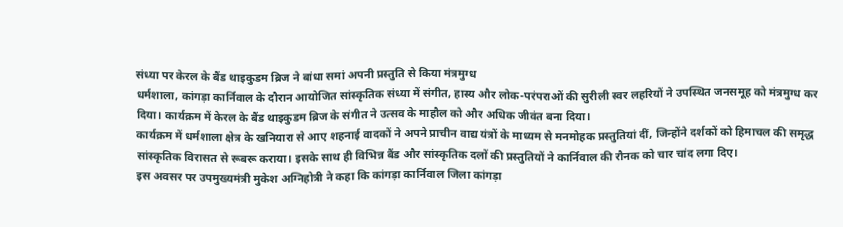संध्या पर केरल के बैंड थाइकुडम ब्रिज ने बांधा समां अपनी प्रस्तुति से किया मंत्रमुग्ध
धर्मशाला, कांगड़ा कार्निवाल के दौरान आयोजित सांस्कृतिक संध्या में संगीत, हास्य और लोक-परंपराओं की सुरीली स्वर लहरियों ने उपस्थित जनसमूह को मंत्रमुग्ध कर दिया। कार्यक्रम में केरल के बैंड थाइकुडम ब्रिज के संगीत ने उत्सव के माहौल को और अधिक जीवंत बना दिया।
कार्यक्रम में धर्मशाला क्षेत्र के खनियारा से आए शहनाई वादकों ने अपने प्राचीन वाद्य यंत्रों के माध्यम से मनमोहक प्रस्तुतियां दीं, जिन्होंने दर्शकों को हिमाचल की समृद्ध सांस्कृतिक विरासत से रूबरू कराया। इसके साथ ही विभिन्न बैंड और सांस्कृतिक दलों की प्रस्तुतियों ने कार्निवाल की रौनक को चार चांद लगा दिए।
इस अवसर पर उपमुख्यमंत्री मुकेश अग्निहोत्री ने कहा कि कांगड़ा कार्निवाल जिला कांगड़ा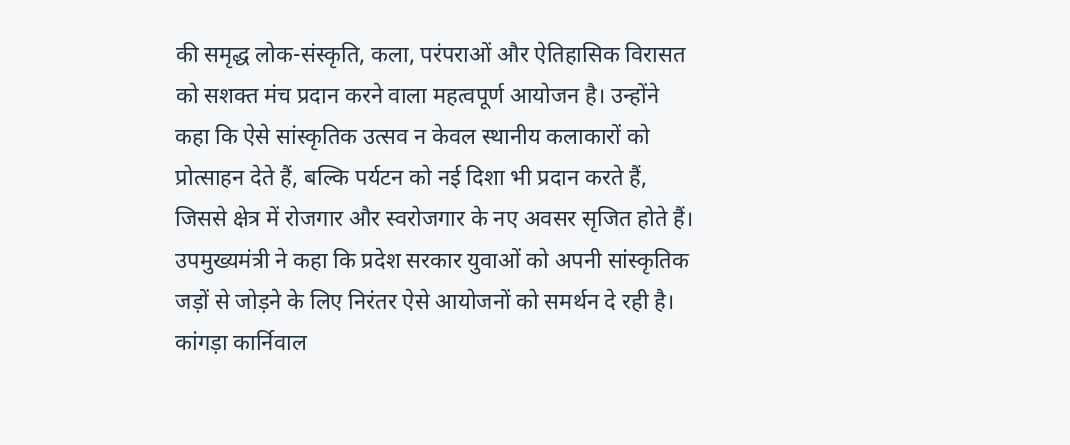की समृद्ध लोक-संस्कृति, कला, परंपराओं और ऐतिहासिक विरासत को सशक्त मंच प्रदान करने वाला महत्वपूर्ण आयोजन है। उन्होंने कहा कि ऐसे सांस्कृतिक उत्सव न केवल स्थानीय कलाकारों को प्रोत्साहन देते हैं, बल्कि पर्यटन को नई दिशा भी प्रदान करते हैं, जिससे क्षेत्र में रोजगार और स्वरोजगार के नए अवसर सृजित होते हैं।
उपमुख्यमंत्री ने कहा कि प्रदेश सरकार युवाओं को अपनी सांस्कृतिक जड़ों से जोड़ने के लिए निरंतर ऐसे आयोजनों को समर्थन दे रही है। कांगड़ा कार्निवाल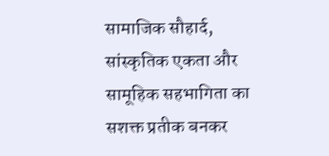सामाजिक सौहार्द, सांस्कृतिक एकता और सामूहिक सहभागिता का सशक्त प्रतीक बनकर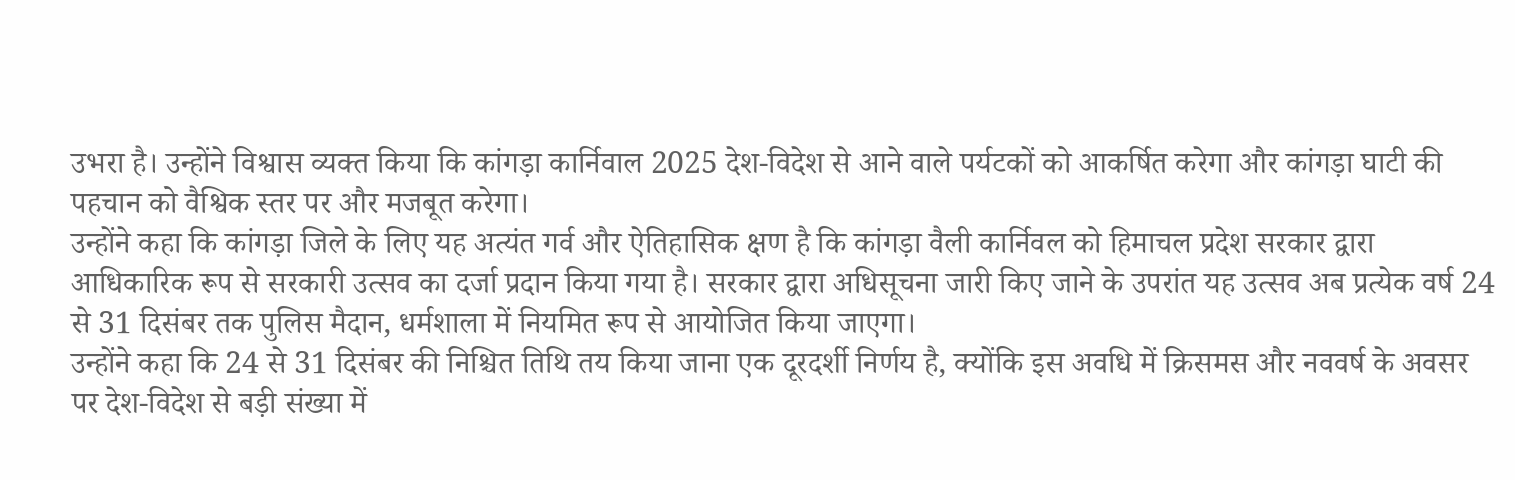उभरा है। उन्होंने विश्वास व्यक्त किया कि कांगड़ा कार्निवाल 2025 देश-विदेश से आने वाले पर्यटकों को आकर्षित करेगा और कांगड़ा घाटी की पहचान को वैश्विक स्तर पर और मजबूत करेगा।
उन्होंने कहा कि कांगड़ा जिले के लिए यह अत्यंत गर्व और ऐतिहासिक क्षण है कि कांगड़ा वैली कार्निवल को हिमाचल प्रदेश सरकार द्वारा आधिकारिक रूप से सरकारी उत्सव का दर्जा प्रदान किया गया है। सरकार द्वारा अधिसूचना जारी किए जाने के उपरांत यह उत्सव अब प्रत्येक वर्ष 24 से 31 दिसंबर तक पुलिस मैदान, धर्मशाला में नियमित रूप से आयोजित किया जाएगा।
उन्होंने कहा कि 24 से 31 दिसंबर की निश्चित तिथि तय किया जाना एक दूरदर्शी निर्णय है, क्योंकि इस अवधि में क्रिसमस और नववर्ष के अवसर पर देश-विदेश से बड़ी संख्या में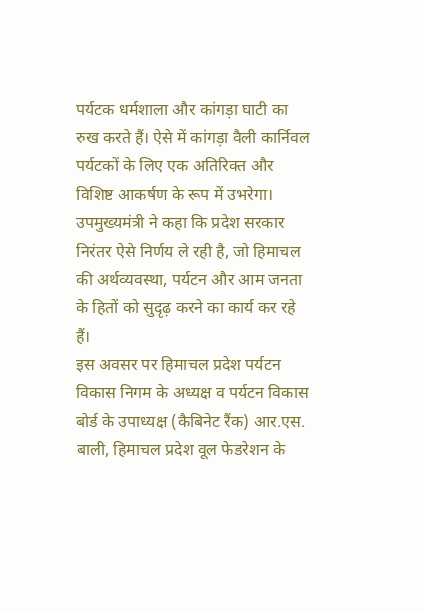पर्यटक धर्मशाला और कांगड़ा घाटी का रुख करते हैं। ऐसे में कांगड़ा वैली कार्निवल पर्यटकों के लिए एक अतिरिक्त और विशिष्ट आकर्षण के रूप में उभरेगा।
उपमुख्यमंत्री ने कहा कि प्रदेश सरकार निरंतर ऐसे निर्णय ले रही है, जो हिमाचल की अर्थव्यवस्था, पर्यटन और आम जनता के हितों को सुदृढ़ करने का कार्य कर रहे हैं।
इस अवसर पर हिमाचल प्रदेश पर्यटन विकास निगम के अध्यक्ष व पर्यटन विकास बोर्ड के उपाध्यक्ष (कैबिनेट रैंक) आर.एस. बाली, हिमाचल प्रदेश वूल फेडरेशन के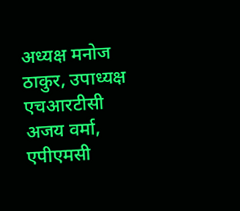अध्यक्ष मनोज ठाकुर, उपाध्यक्ष एचआरटीसी अजय वर्मा, एपीएमसी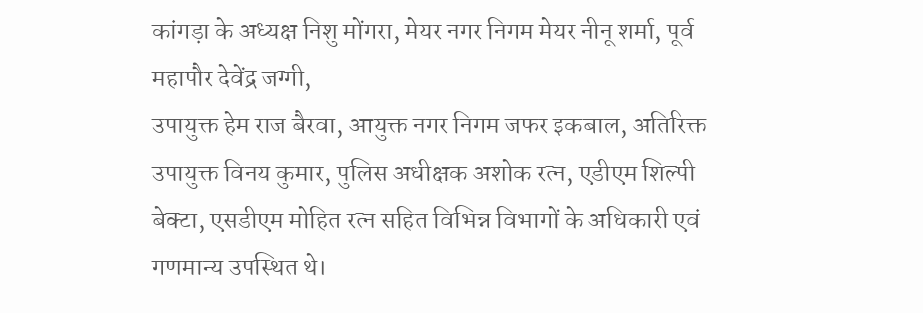कांगड़ा के अध्यक्ष निशु मोंगरा, मेयर नगर निगम मेयर नीनू शर्मा, पूर्व महापौर देवेंद्र जग्गी,
उपायुक्त हेम राज बैरवा, आयुक्त नगर निगम जफर इकबाल, अतिरिक्त उपायुक्त विनय कुमार, पुलिस अधीक्षक अशोक रत्न, एडीएम शिल्पी बेक्टा, एसडीएम मोहित रत्न सहित विभिन्न विभागों के अधिकारी एवं गणमान्य उपस्थित थे।